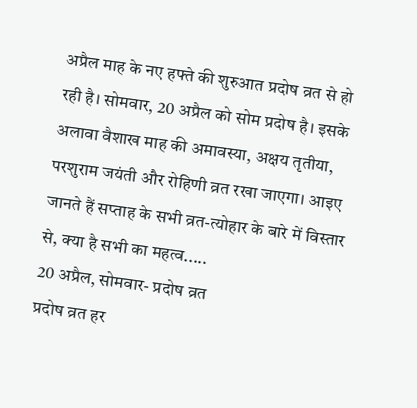अप्रैल माह के नए हफ्ते की शुरुआत प्रदोष व्रत से हो रही है। सोमवार, 20 अप्रैल को सोम प्रदोष है। इसके अलावा वैशाख माह की अमावस्या, अक्षय तृतीया, परशुराम जयंती और रोहिणी व्रत रखा जाएगा। आइए जानते हैं सप्ताह के सभी व्रत-त्योहार के बारे में विस्तार से, क्या है सभी का महत्व.....
20 अप्रैल, सोमवार- प्रदोष व्रत
प्रदोष व्रत हर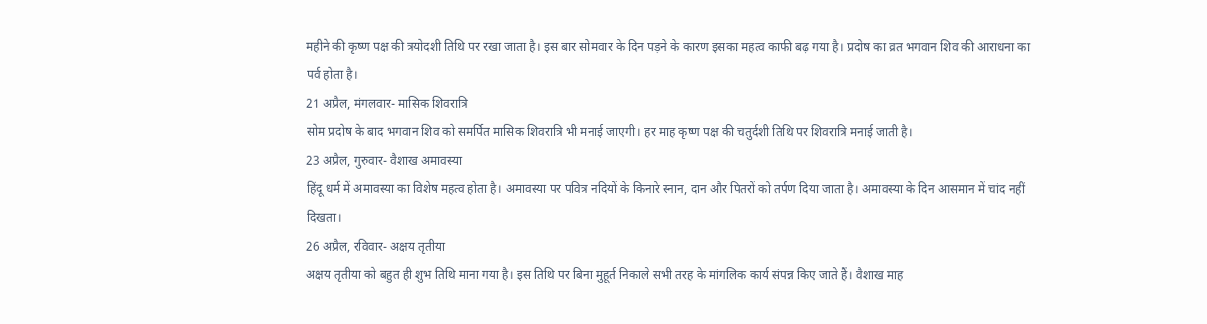महीने की कृष्ण पक्ष की त्रयोदशी तिथि पर रखा जाता है। इस बार सोमवार के दिन पड़ने के कारण इसका महत्व काफी बढ़ गया है। प्रदोष का व्रत भगवान शिव की आराधना का पर्व होता है।
21 अप्रैल, मंगलवार- मासिक शिवरात्रि
सोम प्रदोष के बाद भगवान शिव को समर्पित मासिक शिवरात्रि भी मनाई जाएगी। हर माह कृष्ण पक्ष की चतुर्दशी तिथि पर शिवरात्रि मनाई जाती है।
23 अप्रैल, गुरुवार- वैशाख अमावस्या
हिंदू धर्म में अमावस्या का विशेष महत्व होता है। अमावस्या पर पवित्र नदियों के किनारे स्नान, दान और पितरों को तर्पण दिया जाता है। अमावस्या के दिन आसमान में चांद नहीं दिखता।
26 अप्रैल, रविवार- अक्षय तृतीया
अक्षय तृतीया को बहुत ही शुभ तिथि माना गया है। इस तिथि पर बिना मुहूर्त निकाले सभी तरह के मांगलिक कार्य संपन्न किए जाते हैं। वैशाख माह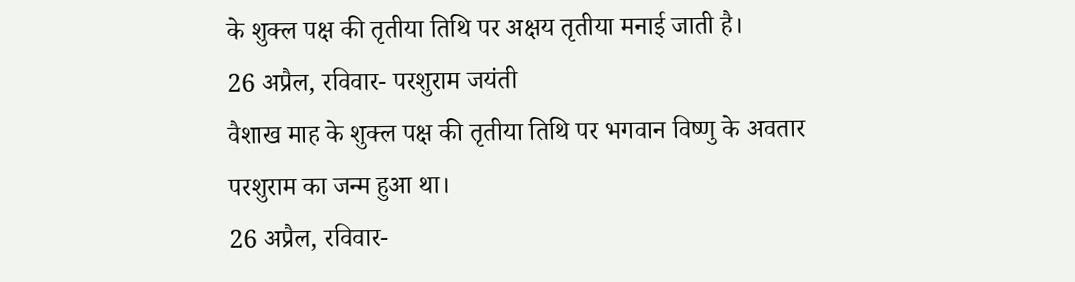के शुक्ल पक्ष की तृतीया तिथि पर अक्षय तृतीया मनाई जाती है।
26 अप्रैल, रविवार- परशुराम जयंती
वैशाख माह के शुक्ल पक्ष की तृतीया तिथि पर भगवान विष्णु के अवतार परशुराम का जन्म हुआ था।
26 अप्रैल, रविवार-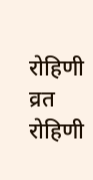रोहिणी व्रत
रोहिणी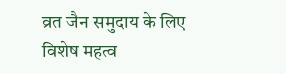व्रत जैन समुदाय के लिए विशेष महत्व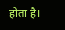होता है।